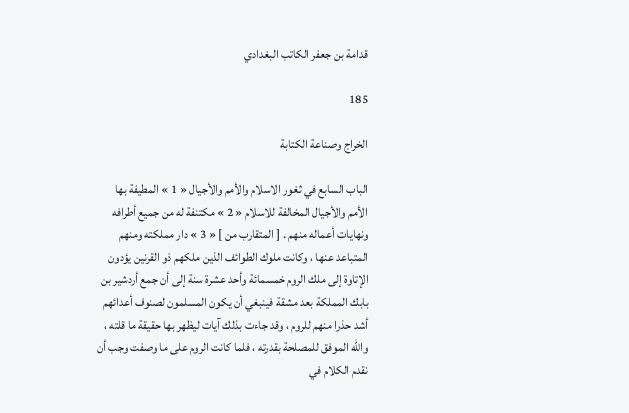قدامة بن جعفر الكاتب البغدادي

185

الخراج وصناعة الكتابة

الباب السابع في ثغور الاسلام والأمم والأجيال « 1 » المطيفة بها الأمم والأجيال المخالفة للاسلام « 2 » مكتنفة له من جميع أطرافه ونهايات أعماله منهم . [ المتقارب من ] « 3 » دار مملكته ومنهم المتباعد عنها ، وكانت ملوك الطوائف الذين ملكهم ذو القرنين يؤدون الإتاوة إلى ملك الروم خمسمائة وأحد عشرة سنة إلى أن جمع أردشير بن بابك المملكة بعد مشقة فينبغي أن يكون المسلمون لصنوف أعدائهم أشد حذرا منهم للروم ، وقد جاءت بذلك آيات ليظهر بها حقيقة ما قلته ، واللّه الموفق للمصلحة بقدرته ، فلما كانت الروم على ما وصفت وجب أن نقدم الكلام في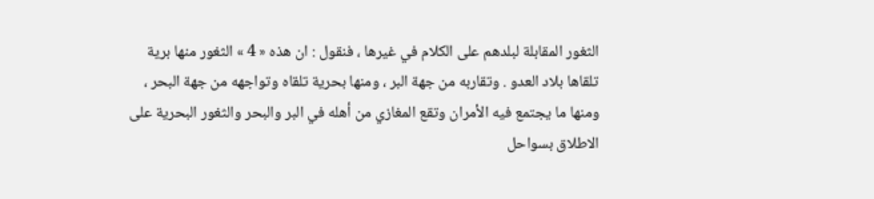الثغور المقابلة لبلدهم على الكلام في غيرها ، فنقول : ان هذه « 4 » الثغور منها برية تلقاها بلاد العدو . وتقاربه من جهة البر ، ومنها بحرية تلقاه وتواجهه من جهة البحر ، ومنها ما يجتمع فيه الأمران وتقع المغازي من أهله في البر والبحر والثغور البحرية على الاطلاق بسواحل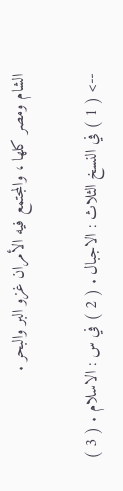الشام ومصر كلها ، والمجتمع فيه الأمران غزو البر والبحر .

--> ( 1 ) في النسخ الثلاث : الاجبال . ( 2 ) في س : الاسلام . ( 3 )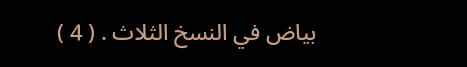بياض في النسخ الثلاث . ( 4 )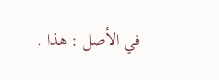في الأصل : هذا .